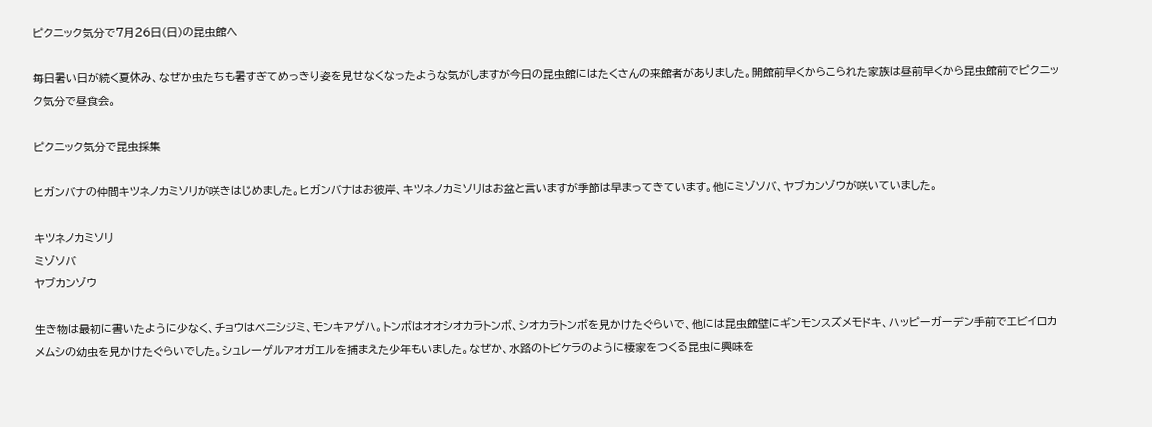ピクニック気分で7月26日(日)の昆虫館へ

毎日暑い日が続く夏休み、なぜか虫たちも暑すぎてめっきり姿を見せなくなったような気がしますが今日の昆虫館にはたくさんの来館者がありました。開館前早くからこられた家族は昼前早くから昆虫館前でピクニック気分で昼食会。

ピクニック気分で昆虫採集

ヒガンバナの仲間キツネノカミソリが咲きはじめました。ヒガンバナはお彼岸、キツネノカミソリはお盆と言いますが季節は早まってきています。他にミゾソバ、ヤブカンゾウが咲いていました。

キツネノカミソリ
ミゾソバ
ヤブカンゾウ

生き物は最初に書いたように少なく、チョウはベニシジミ、モンキアゲハ。トンボはオオシオカラトンボ、シオカラトンボを見かけたぐらいで、他には昆虫館壁にギンモンスズメモドキ、ハッピーガーデン手前でエビイロカメムシの幼虫を見かけたぐらいでした。シュレーゲルアオガエルを捕まえた少年もいました。なぜか、水路のトビケラのように棲家をつくる昆虫に興味を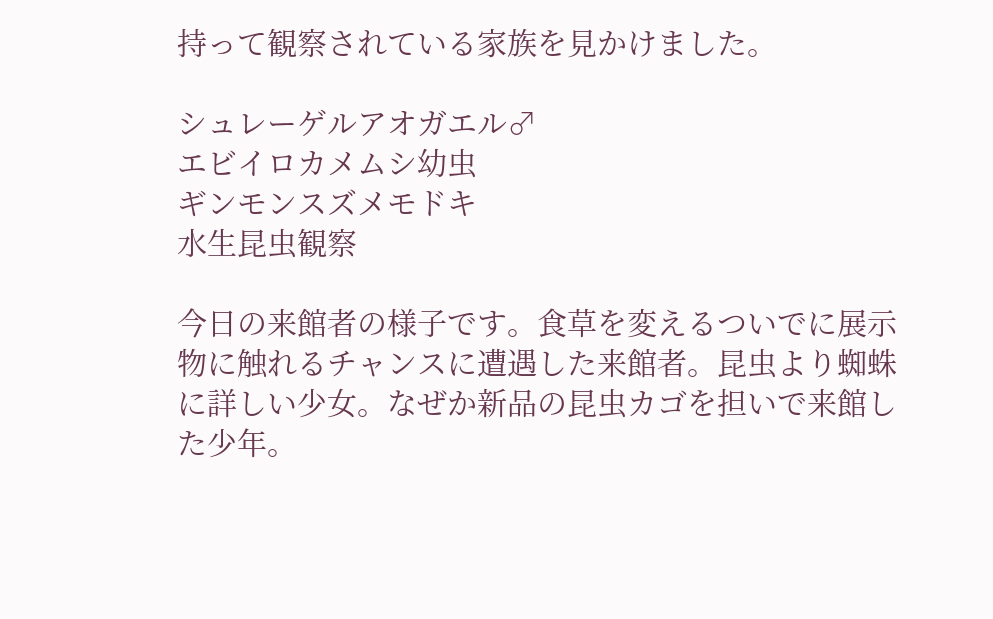持って観察されている家族を見かけました。

シュレーゲルアオガエル♂
エビイロカメムシ幼虫
ギンモンスズメモドキ
水生昆虫観察

今日の来館者の様子です。食草を変えるついでに展示物に触れるチャンスに遭遇した来館者。昆虫より蜘蛛に詳しい少女。なぜか新品の昆虫カゴを担いで来館した少年。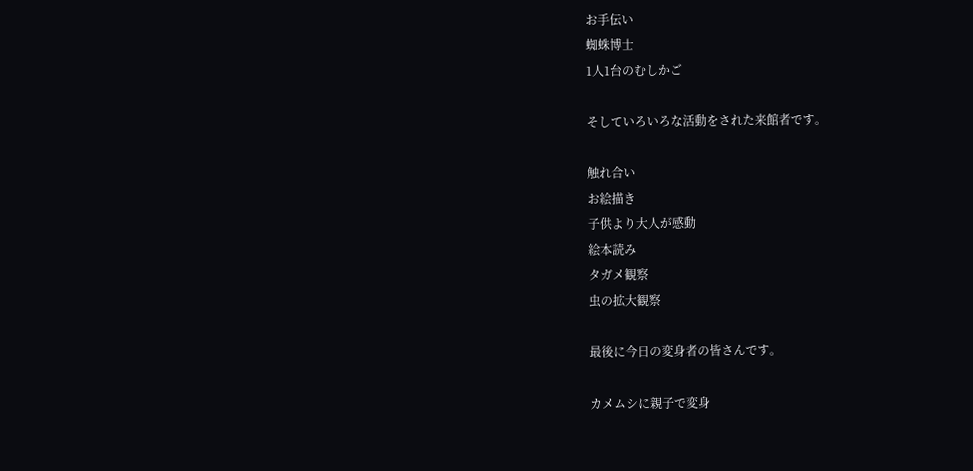お手伝い
蜘蛛博士
1人1台のむしかご

そしていろいろな活動をされた来館者です。

触れ合い
お絵描き
子供より大人が感動
絵本読み
タガメ観察
虫の拡大観察

最後に今日の変身者の皆さんです。

カメムシに親子で変身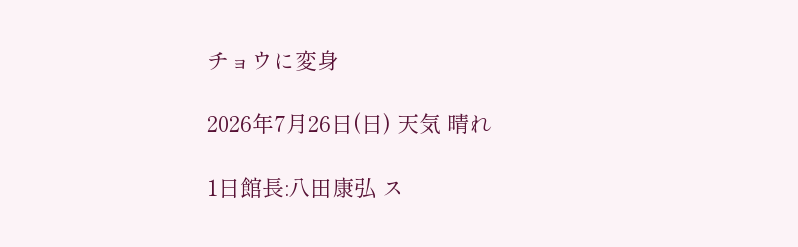チョウに変身

2026年7月26日(日) 天気 晴れ

1日館長:八田康弘 ス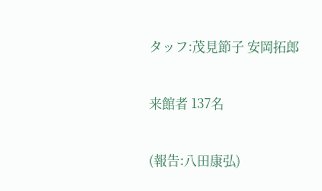タッフ:茂見節子 安岡拓郎

来館者 137名

(報告:八田康弘)